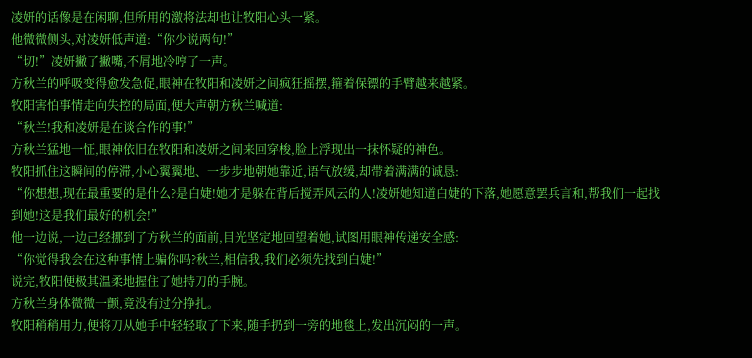凌妍的话像是在闲聊,但所用的激将法却也让牧阳心头一紧。
他微微侧头,对凌妍低声道:“你少说两句!”
“切!”凌妍撇了撇嘴,不屑地冷哼了一声。
方秋兰的呼吸变得愈发急促,眼神在牧阳和凌妍之间疯狂摇摆,箍着保镖的手臂越来越紧。
牧阳害怕事情走向失控的局面,便大声朝方秋兰喊道:
“秋兰!我和凌妍是在谈合作的事!”
方秋兰猛地一怔,眼神依旧在牧阳和凌妍之间来回穿梭,脸上浮现出一抹怀疑的神色。
牧阳抓住这瞬间的停滞,小心翼翼地、一步步地朝她靠近,语气放缓,却带着满满的诚恳:
“你想想,现在最重要的是什么?是白婕!她才是躲在背后搅弄风云的人!凌妍她知道白婕的下落,她愿意罢兵言和,帮我们一起找到她!这是我们最好的机会!”
他一边说,一边己经挪到了方秋兰的面前,目光坚定地回望着她,试图用眼神传递安全感:
“你觉得我会在这种事情上骗你吗?秋兰,相信我,我们必须先找到白婕!”
说完,牧阳便极其温柔地握住了她持刀的手腕。
方秋兰身体微微一颤,竟没有过分挣扎。
牧阳稍稍用力,便将刀从她手中轻轻取了下来,随手扔到一旁的地毯上,发出沉闷的一声。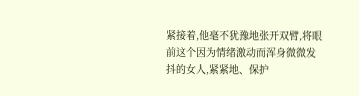紧接着,他毫不犹豫地张开双臂,将眼前这个因为情绪激动而浑身微微发抖的女人,紧紧地、保护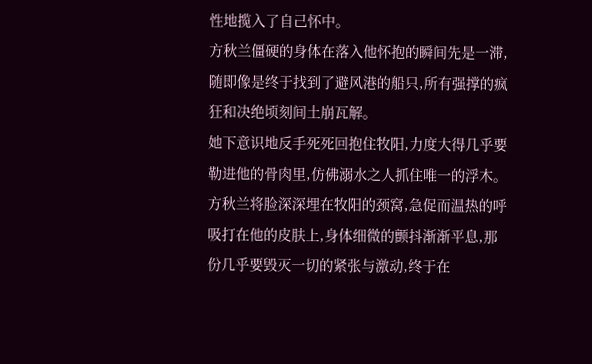性地揽入了自己怀中。
方秋兰僵硬的身体在落入他怀抱的瞬间先是一滞,随即像是终于找到了避风港的船只,所有强撑的疯狂和决绝顷刻间土崩瓦解。
她下意识地反手死死回抱住牧阳,力度大得几乎要勒进他的骨肉里,仿佛溺水之人抓住唯一的浮木。
方秋兰将脸深深埋在牧阳的颈窝,急促而温热的呼吸打在他的皮肤上,身体细微的颤抖渐渐平息,那份几乎要毁灭一切的紧张与激动,终于在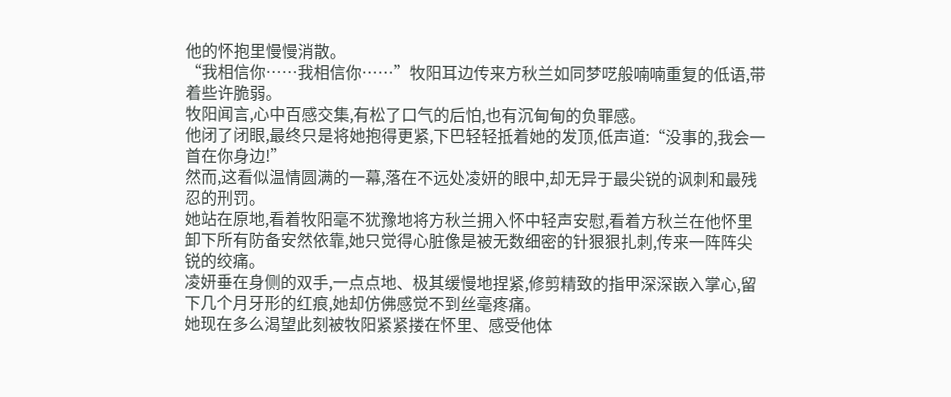他的怀抱里慢慢消散。
“我相信你……我相信你……”牧阳耳边传来方秋兰如同梦呓般喃喃重复的低语,带着些许脆弱。
牧阳闻言,心中百感交集,有松了口气的后怕,也有沉甸甸的负罪感。
他闭了闭眼,最终只是将她抱得更紧,下巴轻轻抵着她的发顶,低声道:“没事的,我会一首在你身边!”
然而,这看似温情圆满的一幕,落在不远处凌妍的眼中,却无异于最尖锐的讽刺和最残忍的刑罚。
她站在原地,看着牧阳毫不犹豫地将方秋兰拥入怀中轻声安慰,看着方秋兰在他怀里卸下所有防备安然依靠,她只觉得心脏像是被无数细密的针狠狠扎刺,传来一阵阵尖锐的绞痛。
凌妍垂在身侧的双手,一点点地、极其缓慢地捏紧,修剪精致的指甲深深嵌入掌心,留下几个月牙形的红痕,她却仿佛感觉不到丝毫疼痛。
她现在多么渴望此刻被牧阳紧紧搂在怀里、感受他体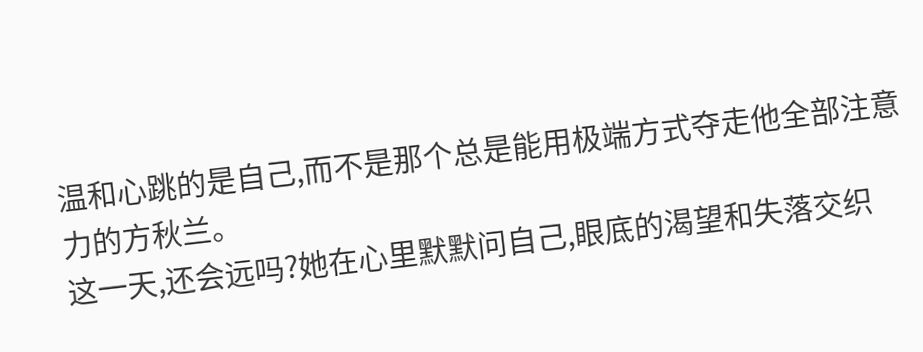温和心跳的是自己,而不是那个总是能用极端方式夺走他全部注意力的方秋兰。
这一天,还会远吗?她在心里默默问自己,眼底的渴望和失落交织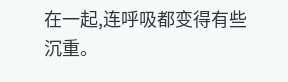在一起,连呼吸都变得有些沉重。